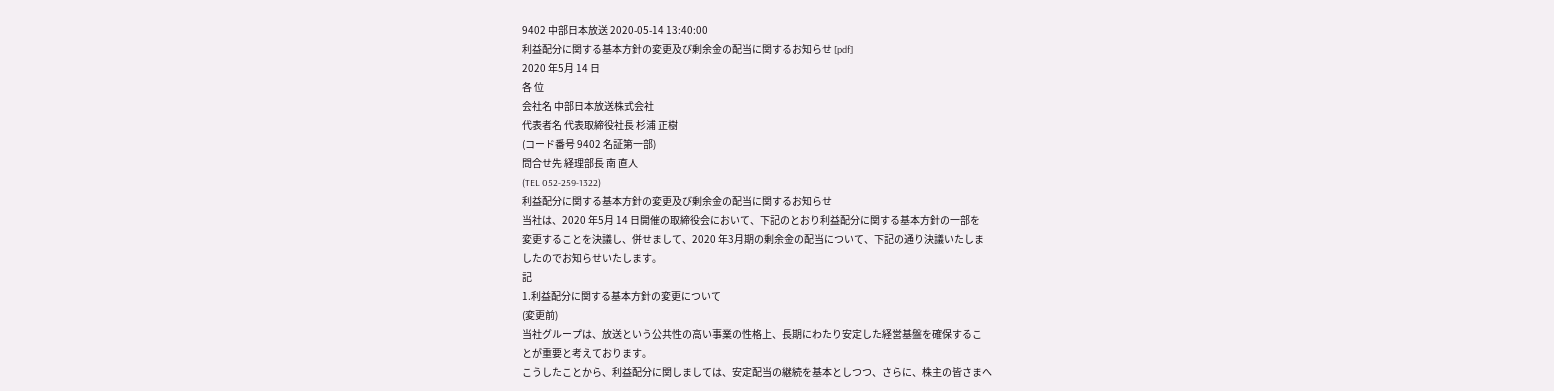9402 中部日本放送 2020-05-14 13:40:00
利益配分に関する基本方針の変更及び剰余金の配当に関するお知らせ [pdf]
2020 年5月 14 日
各 位
会社名 中部日本放送株式会社
代表者名 代表取締役社長 杉浦 正樹
(コード番号 9402 名証第一部)
問合せ先 経理部長 南 直人
(TEL 052-259-1322)
利益配分に関する基本方針の変更及び剰余金の配当に関するお知らせ
当社は、2020 年5月 14 日開催の取締役会において、下記のとおり利益配分に関する基本方針の一部を
変更することを決議し、併せまして、2020 年3月期の剰余金の配当について、下記の通り決議いたしま
したのでお知らせいたします。
記
1.利益配分に関する基本方針の変更について
(変更前)
当社グループは、放送という公共性の高い事業の性格上、長期にわたり安定した経営基盤を確保するこ
とが重要と考えております。
こうしたことから、利益配分に関しましては、安定配当の継続を基本としつつ、さらに、株主の皆さまへ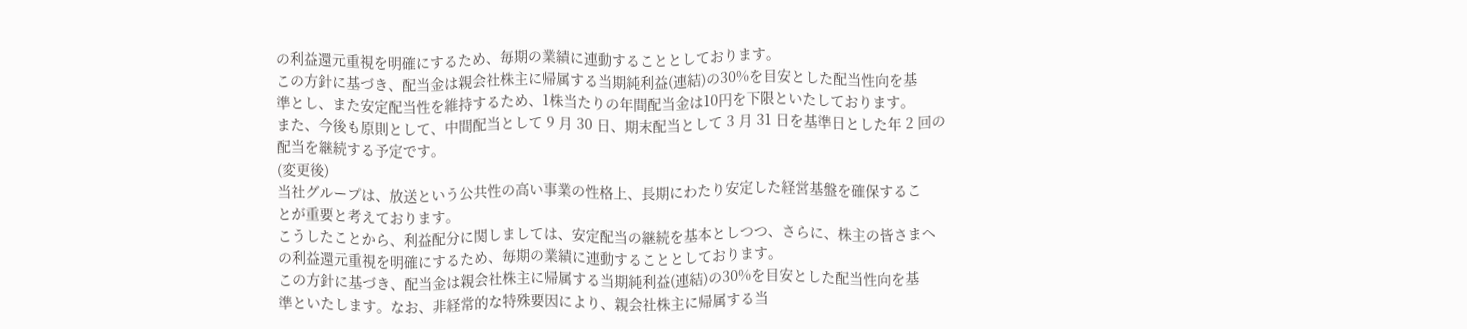の利益還元重視を明確にするため、毎期の業績に連動することとしております。
この方針に基づき、配当金は親会社株主に帰属する当期純利益(連結)の30%を目安とした配当性向を基
準とし、また安定配当性を維持するため、1株当たりの年間配当金は10円を下限といたしております。
また、今後も原則として、中間配当として 9 月 30 日、期末配当として 3 月 31 日を基準日とした年 2 回の
配当を継続する予定です。
(変更後)
当社グループは、放送という公共性の高い事業の性格上、長期にわたり安定した経営基盤を確保するこ
とが重要と考えております。
こうしたことから、利益配分に関しましては、安定配当の継続を基本としつつ、さらに、株主の皆さまへ
の利益還元重視を明確にするため、毎期の業績に連動することとしております。
この方針に基づき、配当金は親会社株主に帰属する当期純利益(連結)の30%を目安とした配当性向を基
準といたします。なお、非経常的な特殊要因により、親会社株主に帰属する当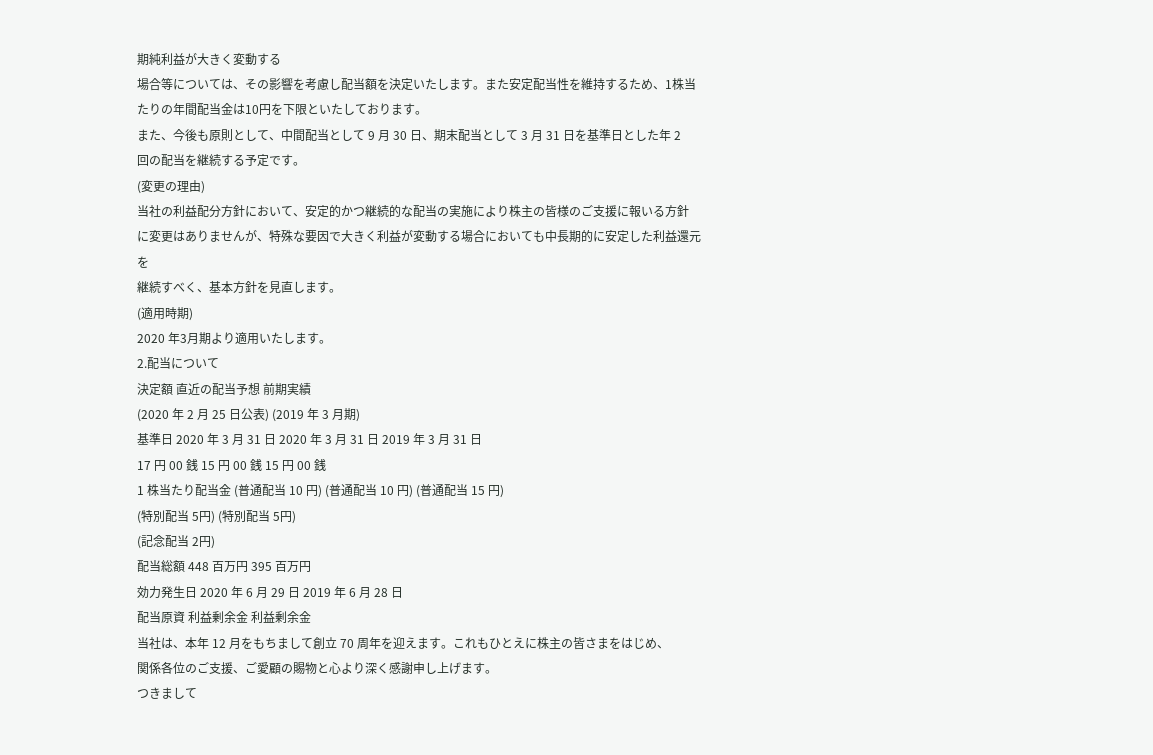期純利益が大きく変動する
場合等については、その影響を考慮し配当額を決定いたします。また安定配当性を維持するため、1株当
たりの年間配当金は10円を下限といたしております。
また、今後も原則として、中間配当として 9 月 30 日、期末配当として 3 月 31 日を基準日とした年 2
回の配当を継続する予定です。
(変更の理由)
当社の利益配分方針において、安定的かつ継続的な配当の実施により株主の皆様のご支援に報いる方針
に変更はありませんが、特殊な要因で大きく利益が変動する場合においても中長期的に安定した利益還元を
継続すべく、基本方針を見直します。
(適用時期)
2020 年3月期より適用いたします。
2.配当について
決定額 直近の配当予想 前期実績
(2020 年 2 月 25 日公表) (2019 年 3 月期)
基準日 2020 年 3 月 31 日 2020 年 3 月 31 日 2019 年 3 月 31 日
17 円 00 銭 15 円 00 銭 15 円 00 銭
1 株当たり配当金 (普通配当 10 円) (普通配当 10 円) (普通配当 15 円)
(特別配当 5円) (特別配当 5円)
(記念配当 2円)
配当総額 448 百万円 395 百万円
効力発生日 2020 年 6 月 29 日 2019 年 6 月 28 日
配当原資 利益剰余金 利益剰余金
当社は、本年 12 月をもちまして創立 70 周年を迎えます。これもひとえに株主の皆さまをはじめ、
関係各位のご支援、ご愛顧の賜物と心より深く感謝申し上げます。
つきまして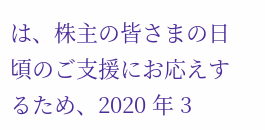は、株主の皆さまの日頃のご支援にお応えするため、2020 年 3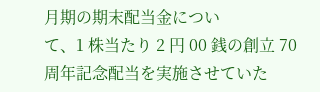月期の期末配当金につい
て、1 株当たり 2 円 00 銭の創立 70 周年記念配当を実施させていた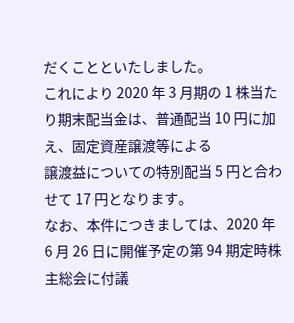だくことといたしました。
これにより 2020 年 3 月期の 1 株当たり期末配当金は、普通配当 10 円に加え、固定資産譲渡等による
譲渡益についての特別配当 5 円と合わせて 17 円となります。
なお、本件につきましては、2020 年 6 月 26 日に開催予定の第 94 期定時株主総会に付議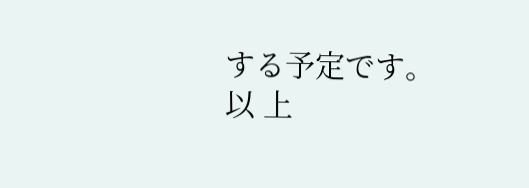する予定です。
以 上